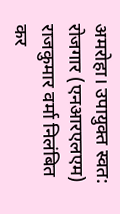अमरोहा। उपायुक्त स्वत: रोजगार (एनआरएलएम) राजकुमार वर्मा निलंबित कर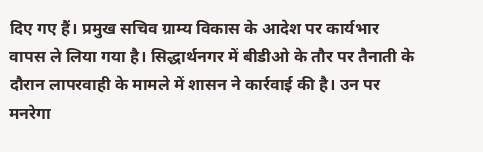दिए गए हैं। प्रमुख सचिव ग्राम्य विकास के आदेश पर कार्यभार वापस ले लिया गया है। सिद्धार्थनगर में बीडीओ के तौर पर तैनाती के दौरान लापरवाही के मामले में शासन ने कार्रवाई की है। उन पर मनरेगा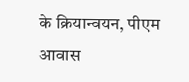के क्रियान्वयन, पीएम आवास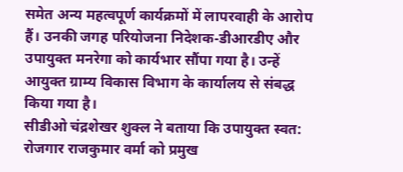समेत अन्य महत्वपूर्ण कार्यक्रमों में लापरवाही के आरोप हैं। उनकी जगह परियोजना निदेशक-डीआरडीए और उपायुक्त मनरेगा को कार्यभार सौंपा गया है। उन्हें आयुक्त ग्राम्य विकास विभाग के कार्यालय से संबद्ध किया गया है।
सीडीओ चंद्रशेखर शुक्ल ने बताया कि उपायुक्त स्वत: रोजगार राजकुमार वर्मा को प्रमुख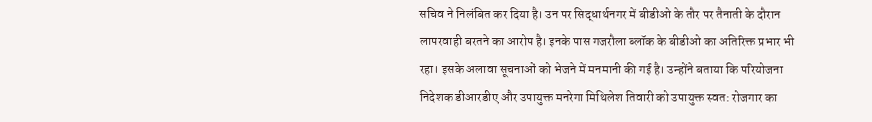सचिव ने निलंबित कर दिया है। उन पर सिद्धार्थनगर में बीडीओ के तौर पर तैनाती के दौरान लापरवाही बरतने का आरोप है। इनके पास गजरौला ब्लॉक के बीडीओ का अतिरिक्त प्रभार भी रहा। इसके अलावा सूचनाओं को भेजने में मनमानी की गई है। उन्होंने बताया कि परियोजना निदेशक डीआरडीए और उपायुक्त मनरेगा मिथिलेश तिवारी को उपायुक्त स्वत: रोजगार का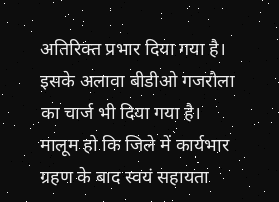अतिरिक्त प्रभार दिया गया है। इसके अलावा बीडीओ गजरौला का चार्ज भी दिया गया है। मालूम हो कि जिले में कार्यभार ग्रहण के बाद स्वयं सहायता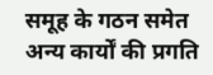समूह के गठन समेत अन्य कार्यों की प्रगति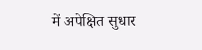में अपेक्षित सुधार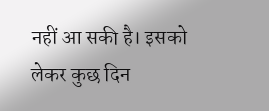नहीं आ सकी है। इसको लेकर कुछ दिन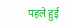पहले हुई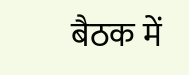बैठक में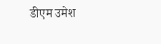डीएम उमेश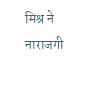मिश्र ने नाराजगी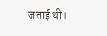जताई थी।